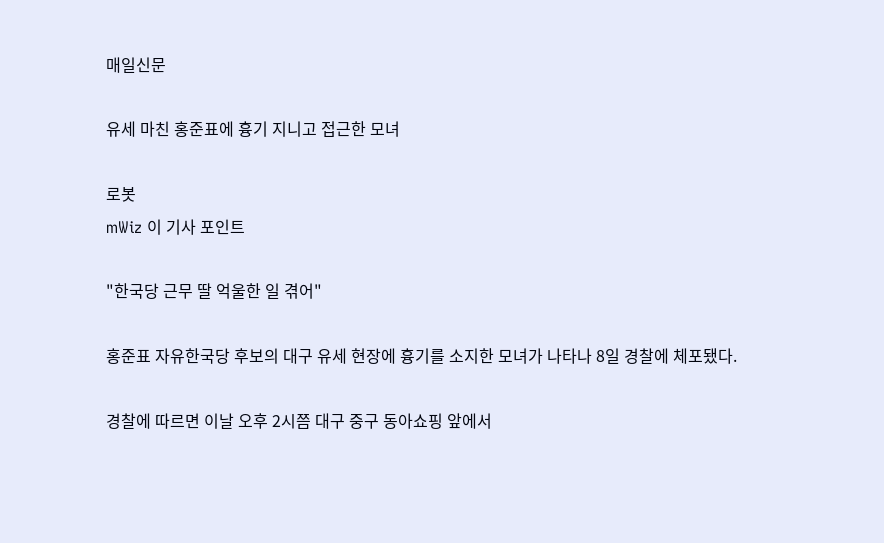매일신문

유세 마친 홍준표에 흉기 지니고 접근한 모녀

로봇
mWiz 이 기사 포인트

"한국당 근무 딸 억울한 일 겪어"

홍준표 자유한국당 후보의 대구 유세 현장에 흉기를 소지한 모녀가 나타나 8일 경찰에 체포됐다.

경찰에 따르면 이날 오후 2시쯤 대구 중구 동아쇼핑 앞에서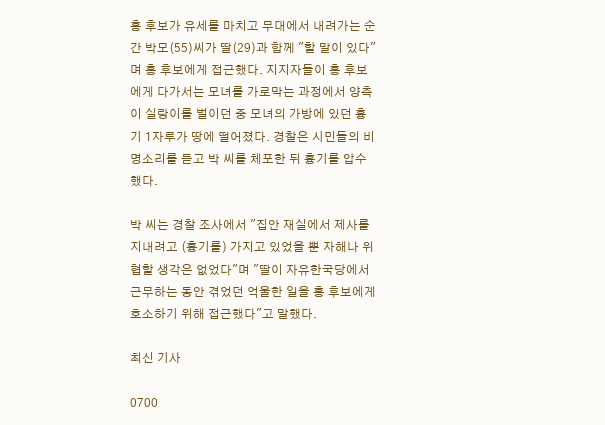홍 후보가 유세를 마치고 무대에서 내려가는 순간 박모(55)씨가 딸(29)과 함께 "할 말이 있다"며 홍 후보에게 접근했다. 지지자들이 홍 후보에게 다가서는 모녀를 가로막는 과정에서 양측이 실랑이를 벌이던 중 모녀의 가방에 있던 흉기 1자루가 땅에 떨어졌다. 경찰은 시민들의 비명소리를 듣고 박 씨를 체포한 뒤 흉기를 압수했다.

박 씨는 경찰 조사에서 "집안 재실에서 제사를 지내려고 (흉기를) 가지고 있었을 뿐 자해나 위협할 생각은 없었다"며 "딸이 자유한국당에서 근무하는 동안 겪었던 억울한 일을 홍 후보에게 호소하기 위해 접근했다"고 말했다.

최신 기사

0700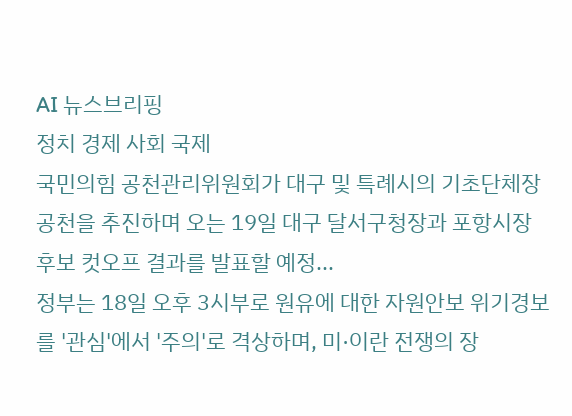AI 뉴스브리핑
정치 경제 사회 국제
국민의힘 공천관리위원회가 대구 및 특례시의 기초단체장 공천을 추진하며 오는 19일 대구 달서구청장과 포항시장 후보 컷오프 결과를 발표할 예정...
정부는 18일 오후 3시부로 원유에 대한 자원안보 위기경보를 '관심'에서 '주의'로 격상하며, 미·이란 전쟁의 장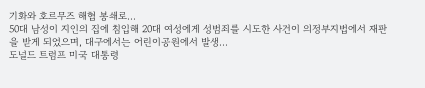기화와 호르무즈 해협 봉쇄로...
50대 남성이 지인의 집에 침입해 20대 여성에게 성범죄를 시도한 사건이 의정부지법에서 재판을 받게 되었으며, 대구에서는 어린이공원에서 발생...
도널드 트럼프 미국 대통령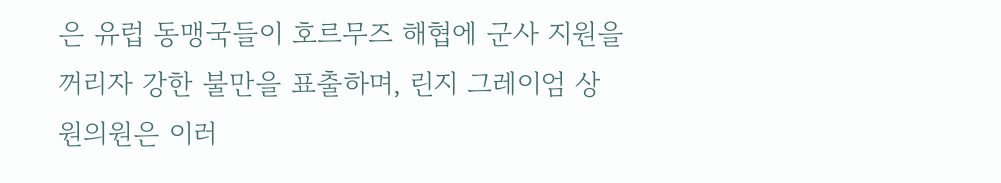은 유럽 동맹국들이 호르무즈 해협에 군사 지원을 꺼리자 강한 불만을 표출하며, 린지 그레이엄 상원의원은 이러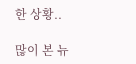한 상황..

많이 본 뉴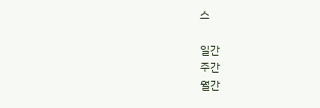스

일간
주간
월간